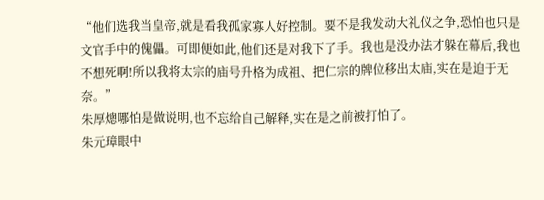“他们选我当皇帝,就是看我孤家寡人好控制。要不是我发动大礼仪之争,恐怕也只是文官手中的傀儡。可即便如此,他们还是对我下了手。我也是没办法才躲在幕后,我也不想死啊!所以我将太宗的庙号升格为成祖、把仁宗的牌位移出太庙,实在是迫于无奈。”
朱厚熜哪怕是做说明,也不忘给自己解释,实在是之前被打怕了。
朱元璋眼中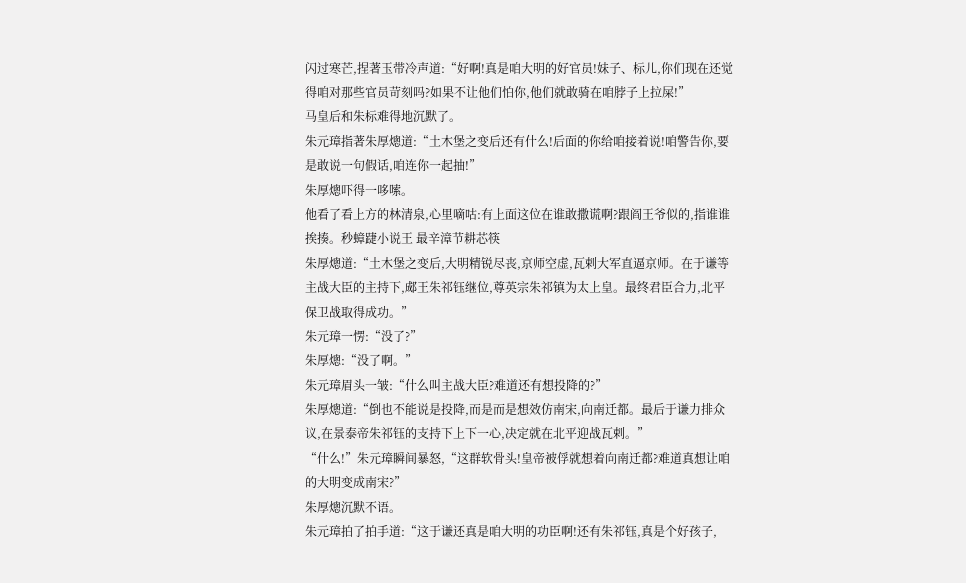闪过寒芒,捏著玉带冷声道:“好啊!真是咱大明的好官员!妹子、标儿,你们现在还觉得咱对那些官员苛刻吗?如果不让他们怕你,他们就敢骑在咱脖子上拉屎!”
马皇后和朱标难得地沉默了。
朱元璋指著朱厚熜道:“土木堡之变后还有什么!后面的你给咱接着说!咱警告你,要是敢说一句假话,咱连你一起抽!”
朱厚熜吓得一哆嗦。
他看了看上方的林清泉,心里嘀咕:有上面这位在谁敢撒谎啊?跟阎王爷似的,指谁谁挨揍。秒蟑踕小说王 最辛漳节耕芯筷
朱厚熜道:“土木堡之变后,大明精锐尽丧,京师空虚,瓦剌大军直逼京师。在于谦等主战大臣的主持下,郕王朱祁钰继位,尊英宗朱祁镇为太上皇。最终君臣合力,北平保卫战取得成功。”
朱元璋一愣:“没了?”
朱厚熜:“没了啊。”
朱元璋眉头一皱:“什么叫主战大臣?难道还有想投降的?”
朱厚熜道:“倒也不能说是投降,而是而是想效仿南宋,向南迁都。最后于谦力排众议,在景泰帝朱祁钰的支持下上下一心,决定就在北平迎战瓦剌。”
“什么!”朱元璋瞬间暴怒,“这群软骨头!皇帝被俘就想着向南迁都?难道真想让咱的大明变成南宋?”
朱厚熜沉默不语。
朱元璋拍了拍手道:“这于谦还真是咱大明的功臣啊!还有朱祁钰,真是个好孩子,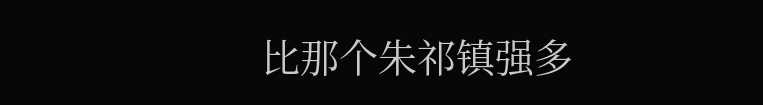比那个朱祁镇强多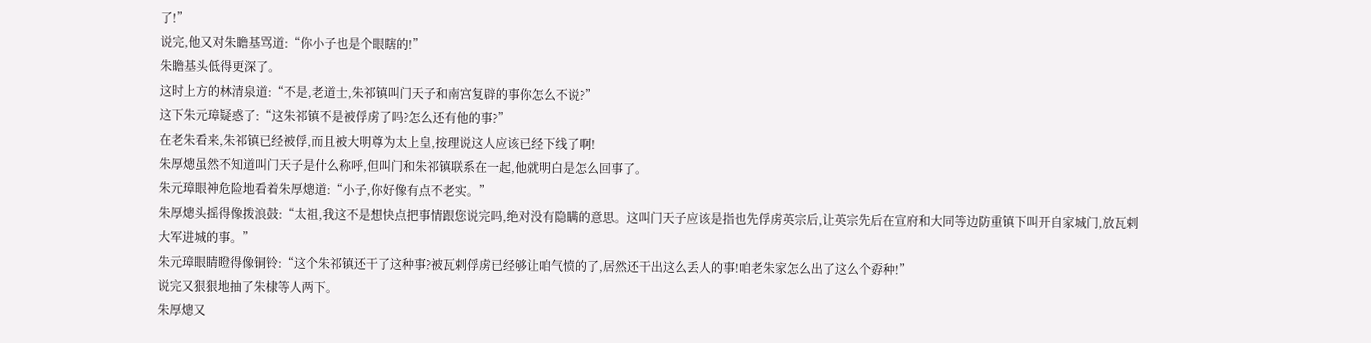了!”
说完,他又对朱瞻基骂道:“你小子也是个眼瞎的!”
朱瞻基头低得更深了。
这时上方的林清泉道:“不是,老道士,朱祁镇叫门天子和南宫复辟的事你怎么不说?”
这下朱元璋疑惑了:“这朱祁镇不是被俘虏了吗?怎么还有他的事?”
在老朱看来,朱祁镇已经被俘,而且被大明尊为太上皇,按理说这人应该已经下线了啊!
朱厚熜虽然不知道叫门天子是什么称呼,但叫门和朱祁镇联系在一起,他就明白是怎么回事了。
朱元璋眼神危险地看着朱厚熜道:“小子,你好像有点不老实。”
朱厚熜头摇得像拨浪鼓:“太祖,我这不是想快点把事情跟您说完吗,绝对没有隐瞒的意思。这叫门天子应该是指也先俘虏英宗后,让英宗先后在宣府和大同等边防重镇下叫开自家城门,放瓦剌大军进城的事。”
朱元璋眼睛瞪得像铜铃:“这个朱祁镇还干了这种事?被瓦剌俘虏已经够让咱气愤的了,居然还干出这么丢人的事!咱老朱家怎么出了这么个孬种!”
说完又狠狠地抽了朱棣等人两下。
朱厚熜又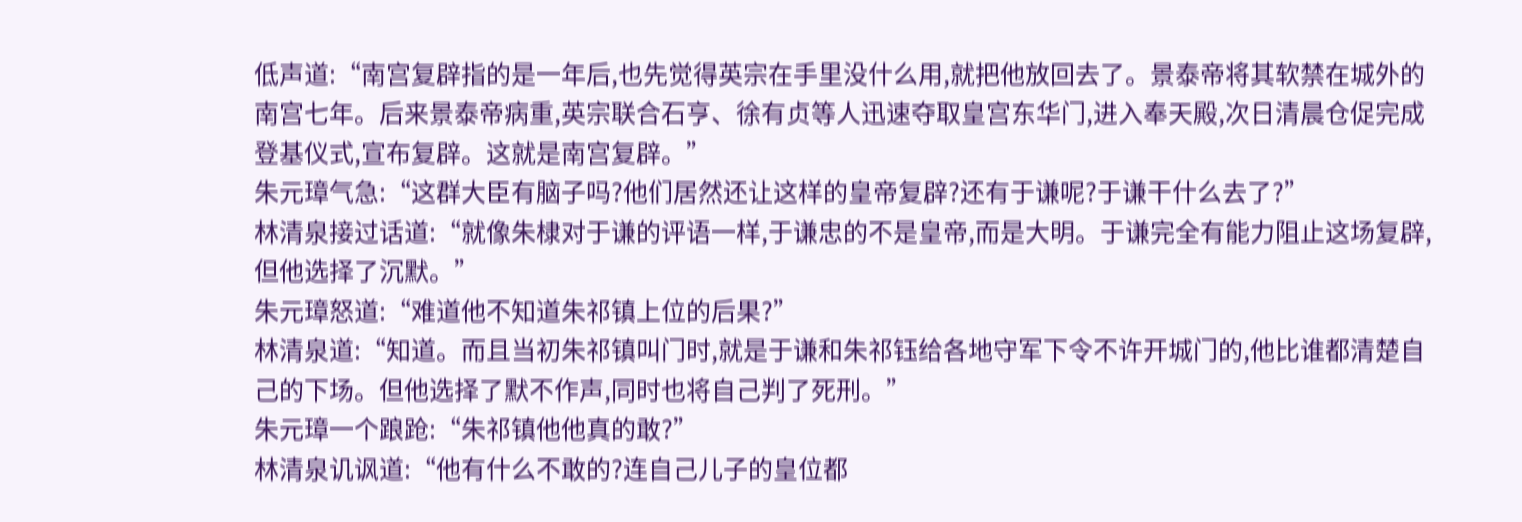低声道:“南宫复辟指的是一年后,也先觉得英宗在手里没什么用,就把他放回去了。景泰帝将其软禁在城外的南宫七年。后来景泰帝病重,英宗联合石亨、徐有贞等人迅速夺取皇宫东华门,进入奉天殿,次日清晨仓促完成登基仪式,宣布复辟。这就是南宫复辟。”
朱元璋气急:“这群大臣有脑子吗?他们居然还让这样的皇帝复辟?还有于谦呢?于谦干什么去了?”
林清泉接过话道:“就像朱棣对于谦的评语一样,于谦忠的不是皇帝,而是大明。于谦完全有能力阻止这场复辟,但他选择了沉默。”
朱元璋怒道:“难道他不知道朱祁镇上位的后果?”
林清泉道:“知道。而且当初朱祁镇叫门时,就是于谦和朱祁钰给各地守军下令不许开城门的,他比谁都清楚自己的下场。但他选择了默不作声,同时也将自己判了死刑。”
朱元璋一个踉跄:“朱祁镇他他真的敢?”
林清泉讥讽道:“他有什么不敢的?连自己儿子的皇位都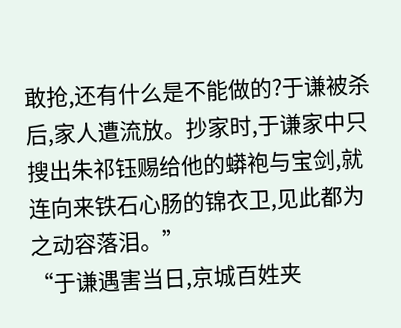敢抢,还有什么是不能做的?于谦被杀后,家人遭流放。抄家时,于谦家中只搜出朱祁钰赐给他的蟒袍与宝剑,就连向来铁石心肠的锦衣卫,见此都为之动容落泪。”
“于谦遇害当日,京城百姓夹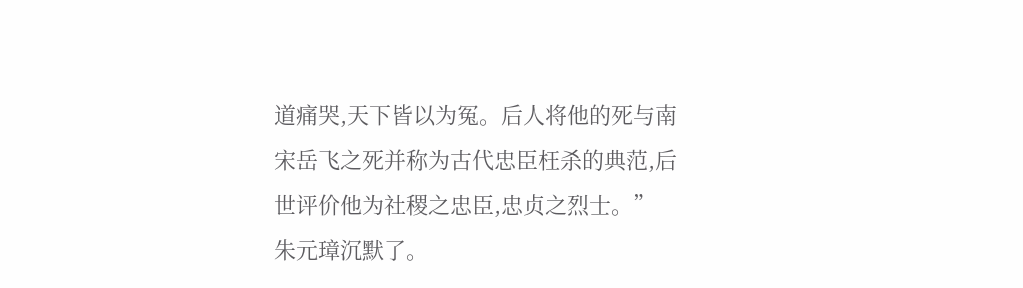道痛哭,天下皆以为冤。后人将他的死与南宋岳飞之死并称为古代忠臣枉杀的典范,后世评价他为社稷之忠臣,忠贞之烈士。”
朱元璋沉默了。